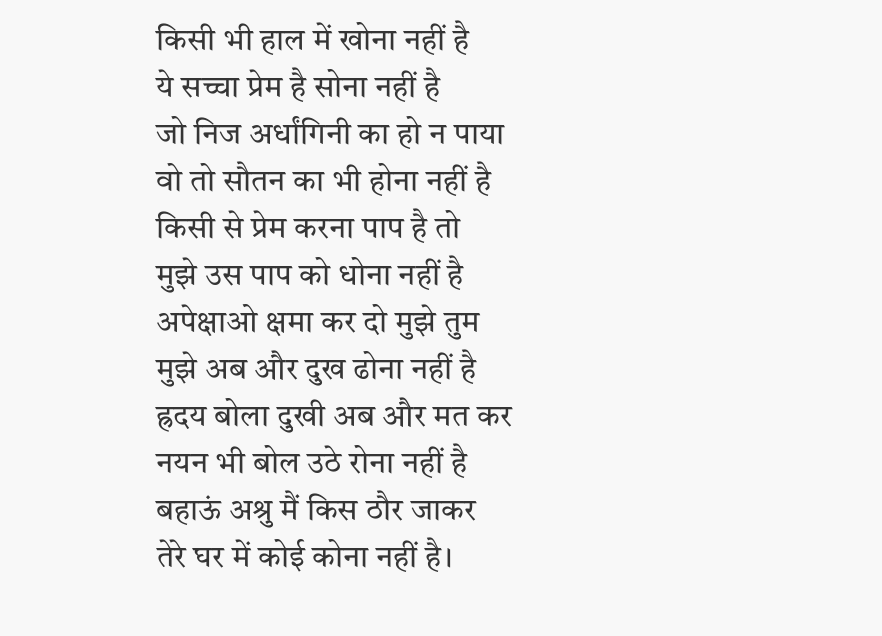किसी भी हाल में खोना नहीं है
ये सच्चा प्रेम है सोना नहीं है
जो निज अर्धांगिनी का हो न पाया
वो तो सौतन का भी होना नहीं है
किसी से प्रेम करना पाप है तो
मुझे उस पाप को धोना नहीं है
अपेक्षाओ क्षमा कर दो मुझे तुम
मुझे अब और दुख ढोना नहीं है
ह्रदय बोला दुखी अब और मत कर
नयन भी बोल उठे रोना नहीं है
बहाऊं अश्रु मैं किस ठौर जाकर
तेरे घर में कोई कोना नहीं है।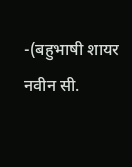-(बहुभाषी शायर नवीन सी.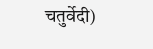चतुर्वेदी)